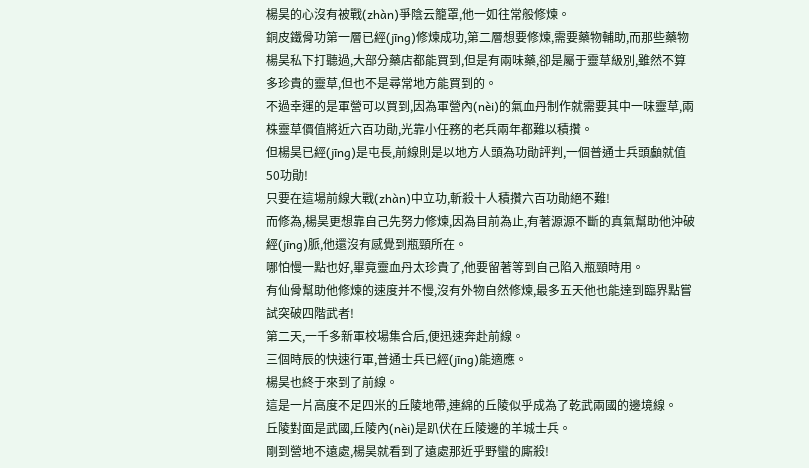楊昊的心沒有被戰(zhàn)爭陰云籠罩,他一如往常般修煉。
銅皮鐵骨功第一層已經(jīng)修煉成功,第二層想要修煉,需要藥物輔助,而那些藥物楊昊私下打聽過,大部分藥店都能買到,但是有兩味藥,卻是屬于靈草級別,雖然不算多珍貴的靈草,但也不是尋常地方能買到的。
不過幸運的是軍營可以買到,因為軍營內(nèi)的氣血丹制作就需要其中一味靈草,兩株靈草價值將近六百功勛,光靠小任務的老兵兩年都難以積攢。
但楊昊已經(jīng)是屯長,前線則是以地方人頭為功勛評判,一個普通士兵頭顱就值50功勛!
只要在這場前線大戰(zhàn)中立功,斬殺十人積攢六百功勛絕不難!
而修為,楊昊更想靠自己先努力修煉,因為目前為止,有著源源不斷的真氣幫助他沖破經(jīng)脈,他還沒有感覺到瓶頸所在。
哪怕慢一點也好,畢竟靈血丹太珍貴了,他要留著等到自己陷入瓶頸時用。
有仙骨幫助他修煉的速度并不慢,沒有外物自然修煉,最多五天他也能達到臨界點嘗試突破四階武者!
第二天,一千多新軍校場集合后,便迅速奔赴前線。
三個時辰的快速行軍,普通士兵已經(jīng)能適應。
楊昊也終于來到了前線。
這是一片高度不足四米的丘陵地帶,連綿的丘陵似乎成為了乾武兩國的邊境線。
丘陵對面是武國,丘陵內(nèi)是趴伏在丘陵邊的羊城士兵。
剛到營地不遠處,楊昊就看到了遠處那近乎野蠻的廝殺!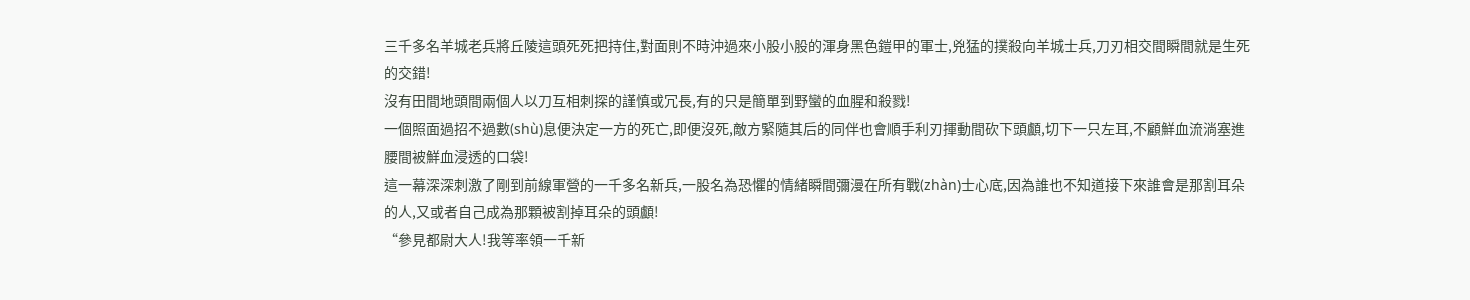三千多名羊城老兵將丘陵這頭死死把持住,對面則不時沖過來小股小股的渾身黑色鎧甲的軍士,兇猛的撲殺向羊城士兵,刀刃相交間瞬間就是生死的交錯!
沒有田間地頭間兩個人以刀互相刺探的謹慎或冗長,有的只是簡單到野蠻的血腥和殺戮!
一個照面過招不過數(shù)息便決定一方的死亡,即便沒死,敵方緊隨其后的同伴也會順手利刃揮動間砍下頭顱,切下一只左耳,不顧鮮血流淌塞進腰間被鮮血浸透的口袋!
這一幕深深刺激了剛到前線軍營的一千多名新兵,一股名為恐懼的情緒瞬間彌漫在所有戰(zhàn)士心底,因為誰也不知道接下來誰會是那割耳朵的人,又或者自己成為那顆被割掉耳朵的頭顱!
“參見都尉大人!我等率領一千新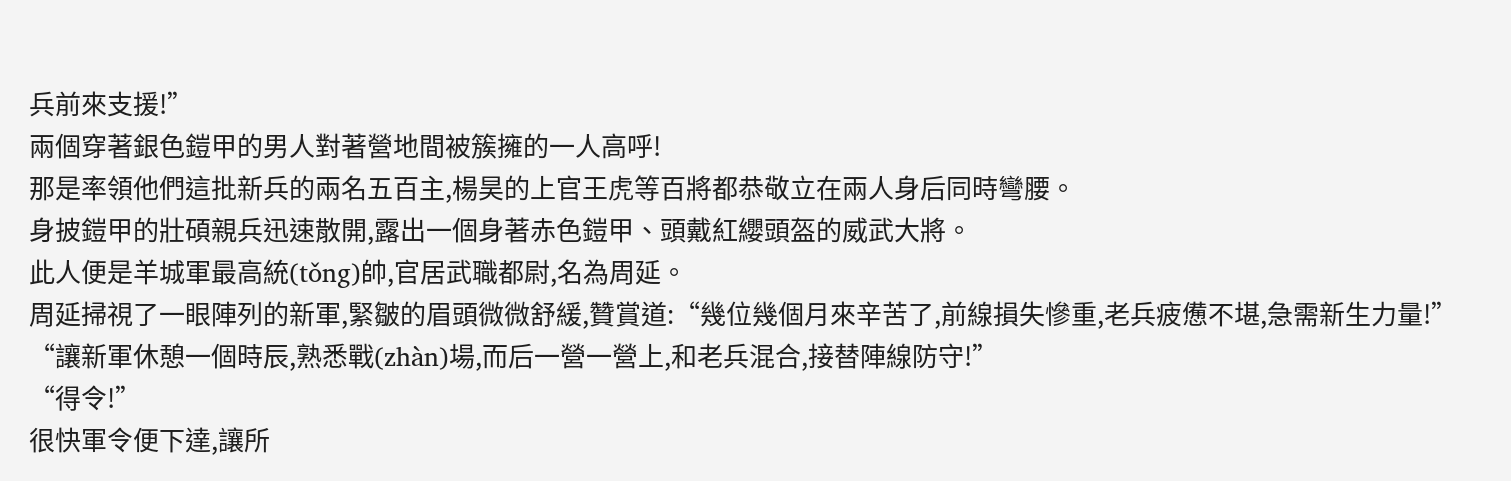兵前來支援!”
兩個穿著銀色鎧甲的男人對著營地間被簇擁的一人高呼!
那是率領他們這批新兵的兩名五百主,楊昊的上官王虎等百將都恭敬立在兩人身后同時彎腰。
身披鎧甲的壯碩親兵迅速散開,露出一個身著赤色鎧甲、頭戴紅纓頭盔的威武大將。
此人便是羊城軍最高統(tǒng)帥,官居武職都尉,名為周延。
周延掃視了一眼陣列的新軍,緊皺的眉頭微微舒緩,贊賞道:“幾位幾個月來辛苦了,前線損失慘重,老兵疲憊不堪,急需新生力量!”
“讓新軍休憩一個時辰,熟悉戰(zhàn)場,而后一營一營上,和老兵混合,接替陣線防守!”
“得令!”
很快軍令便下達,讓所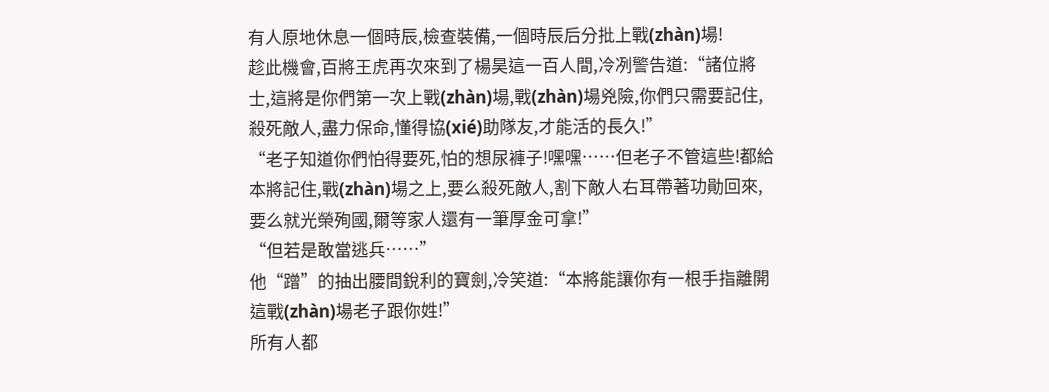有人原地休息一個時辰,檢查裝備,一個時辰后分批上戰(zhàn)場!
趁此機會,百將王虎再次來到了楊昊這一百人間,冷冽警告道:“諸位將士,這將是你們第一次上戰(zhàn)場,戰(zhàn)場兇險,你們只需要記住,殺死敵人,盡力保命,懂得協(xié)助隊友,才能活的長久!”
“老子知道你們怕得要死,怕的想尿褲子!嘿嘿……但老子不管這些!都給本將記住,戰(zhàn)場之上,要么殺死敵人,割下敵人右耳帶著功勛回來,要么就光榮殉國,爾等家人還有一筆厚金可拿!”
“但若是敢當逃兵……”
他“蹭”的抽出腰間銳利的寶劍,冷笑道:“本將能讓你有一根手指離開這戰(zhàn)場老子跟你姓!”
所有人都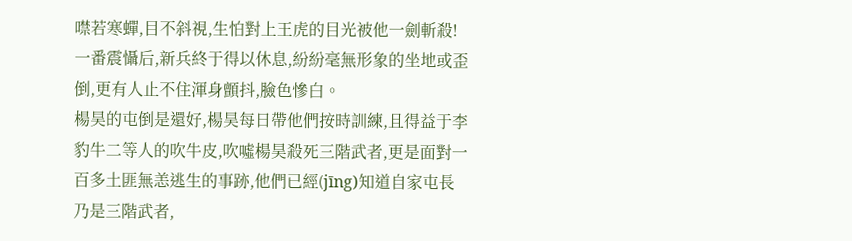噤若寒蟬,目不斜視,生怕對上王虎的目光被他一劍斬殺!
一番震懾后,新兵終于得以休息,紛紛毫無形象的坐地或歪倒,更有人止不住渾身顫抖,臉色慘白。
楊昊的屯倒是還好,楊昊每日帶他們按時訓練,且得益于李豹牛二等人的吹牛皮,吹噓楊昊殺死三階武者,更是面對一百多土匪無恙逃生的事跡,他們已經(jīng)知道自家屯長乃是三階武者,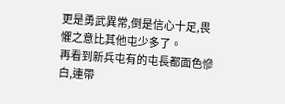更是勇武異常,倒是信心十足,畏懼之意比其他屯少多了。
再看到新兵屯有的屯長都面色慘白,連帶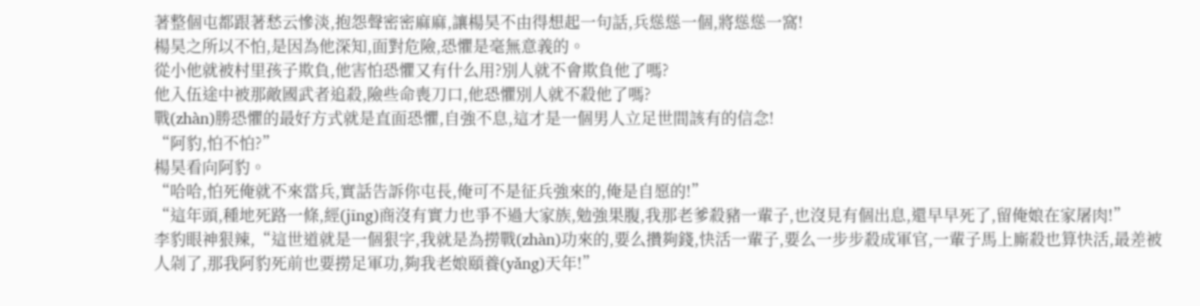著整個屯都跟著愁云慘淡,抱怨聲密密麻麻,讓楊昊不由得想起一句話,兵慫慫一個,將慫慫一窩!
楊昊之所以不怕,是因為他深知,面對危險,恐懼是毫無意義的。
從小他就被村里孩子欺負,他害怕恐懼又有什么用?別人就不會欺負他了嗎?
他入伍途中被那敵國武者追殺,險些命喪刀口,他恐懼別人就不殺他了嗎?
戰(zhàn)勝恐懼的最好方式就是直面恐懼,自強不息,這才是一個男人立足世間該有的信念!
“阿豹,怕不怕?”
楊昊看向阿豹。
“哈哈,怕死俺就不來當兵,實話告訴你屯長,俺可不是征兵強來的,俺是自愿的!”
“這年頭,種地死路一條,經(jīng)商沒有實力也爭不過大家族,勉強果腹,我那老爹殺豬一輩子,也沒見有個出息,還早早死了,留俺娘在家屠肉!”
李豹眼神狠辣,“這世道就是一個狠字,我就是為撈戰(zhàn)功來的,要么攢夠錢,快活一輩子,要么一步步殺成軍官,一輩子馬上廝殺也算快活,最差被人剁了,那我阿豹死前也要撈足軍功,夠我老娘頤養(yǎng)天年!”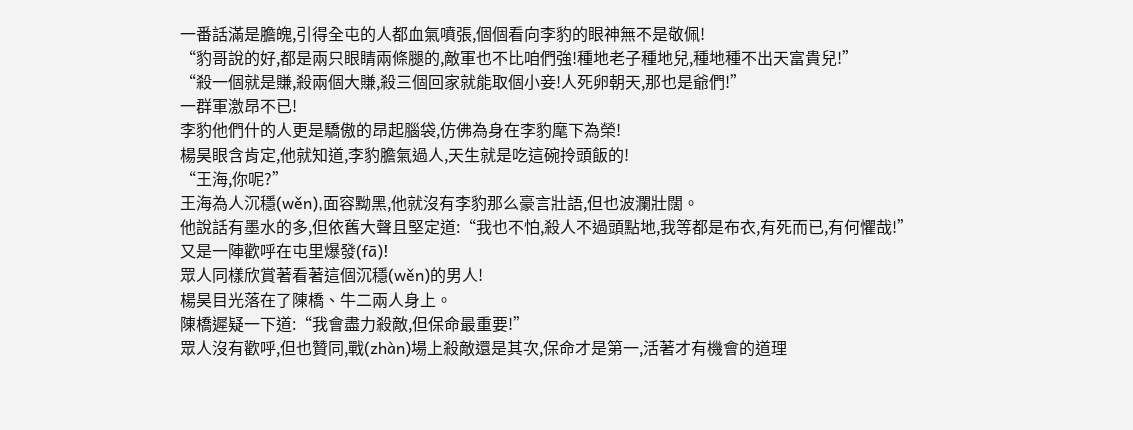一番話滿是膽魄,引得全屯的人都血氣噴張,個個看向李豹的眼神無不是敬佩!
“豹哥說的好,都是兩只眼睛兩條腿的,敵軍也不比咱們強!種地老子種地兒,種地種不出天富貴兒!”
“殺一個就是賺,殺兩個大賺,殺三個回家就能取個小妾!人死卵朝天,那也是爺們!”
一群軍激昂不已!
李豹他們什的人更是驕傲的昂起腦袋,仿佛為身在李豹麾下為榮!
楊昊眼含肯定,他就知道,李豹膽氣過人,天生就是吃這碗拎頭飯的!
“王海,你呢?”
王海為人沉穩(wěn),面容黝黑,他就沒有李豹那么豪言壯語,但也波瀾壯闊。
他說話有墨水的多,但依舊大聲且堅定道:“我也不怕,殺人不過頭點地,我等都是布衣,有死而已,有何懼哉!”
又是一陣歡呼在屯里爆發(fā)!
眾人同樣欣賞著看著這個沉穩(wěn)的男人!
楊昊目光落在了陳橋、牛二兩人身上。
陳橋遲疑一下道:“我會盡力殺敵,但保命最重要!”
眾人沒有歡呼,但也贊同,戰(zhàn)場上殺敵還是其次,保命才是第一,活著才有機會的道理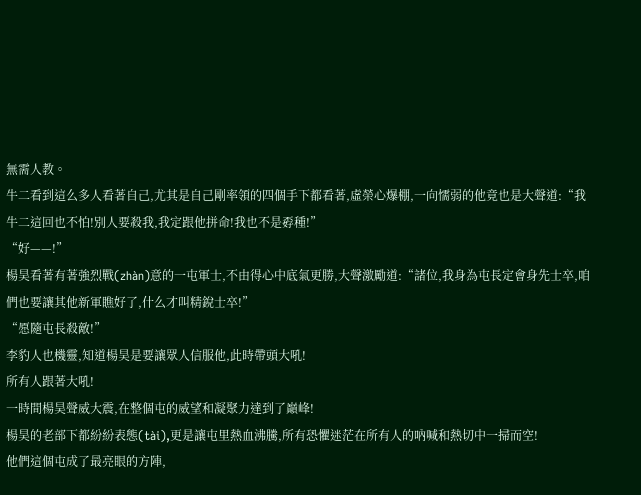無需人教。
牛二看到這么多人看著自己,尤其是自己剛率領的四個手下都看著,虛榮心爆棚,一向懦弱的他竟也是大聲道:“我牛二這回也不怕!別人要殺我,我定跟他拼命!我也不是孬種!”
“好——!”
楊昊看著有著強烈戰(zhàn)意的一屯軍士,不由得心中底氣更勝,大聲激勵道:“諸位,我身為屯長定會身先士卒,咱們也要讓其他新軍瞧好了,什么才叫精銳士卒!”
“愿隨屯長殺敵!”
李豹人也機靈,知道楊昊是要讓眾人信服他,此時帶頭大吼!
所有人跟著大吼!
一時間楊昊聲威大震,在整個屯的威望和凝聚力達到了巔峰!
楊昊的老部下都紛紛表態(tài),更是讓屯里熱血沸騰,所有恐懼迷茫在所有人的吶喊和熱切中一掃而空!
他們這個屯成了最亮眼的方陣,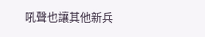吼聲也讓其他新兵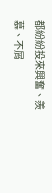都紛紛投來興奮、羨慕、不屑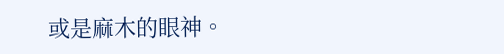或是麻木的眼神。